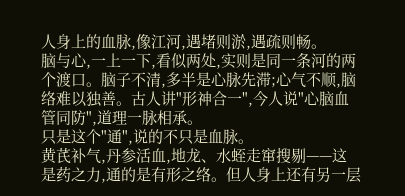人身上的血脉,像江河,遇堵则淤,遇疏则畅。
脑与心,一上一下,看似两处,实则是同一条河的两个渡口。脑子不清,多半是心脉先滞;心气不顺,脑络难以独善。古人讲"形神合一",今人说"心脑血管同防",道理一脉相承。
只是这个"通",说的不只是血脉。
黄芪补气,丹参活血,地龙、水蛭走窜搜剔——这是药之力,通的是有形之络。但人身上还有另一层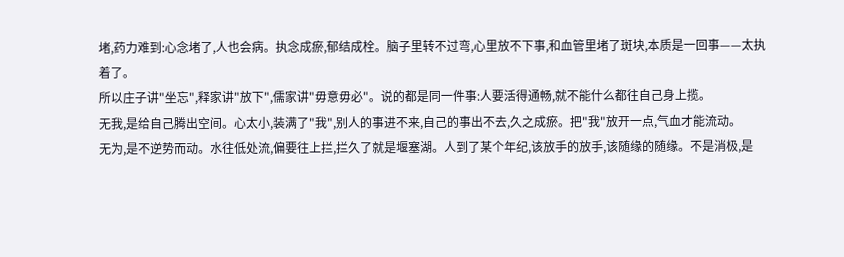堵,药力难到:心念堵了,人也会病。执念成瘀,郁结成栓。脑子里转不过弯,心里放不下事,和血管里堵了斑块,本质是一回事——太执着了。
所以庄子讲"坐忘",释家讲"放下",儒家讲"毋意毋必"。说的都是同一件事:人要活得通畅,就不能什么都往自己身上揽。
无我,是给自己腾出空间。心太小,装满了"我",别人的事进不来,自己的事出不去,久之成瘀。把"我"放开一点,气血才能流动。
无为,是不逆势而动。水往低处流,偏要往上拦,拦久了就是堰塞湖。人到了某个年纪,该放手的放手,该随缘的随缘。不是消极,是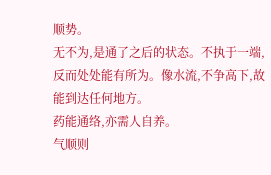顺势。
无不为,是通了之后的状态。不执于一端,反而处处能有所为。像水流,不争高下,故能到达任何地方。
药能通络,亦需人自养。
气顺则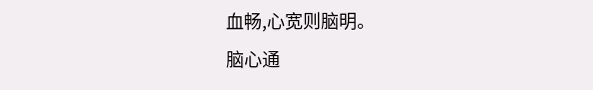血畅,心宽则脑明。
脑心通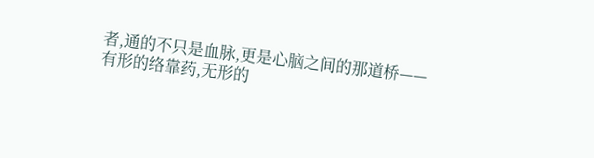者,通的不只是血脉,更是心脑之间的那道桥——有形的络靠药,无形的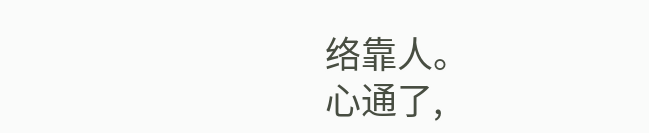络靠人。
心通了,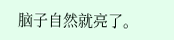脑子自然就亮了。